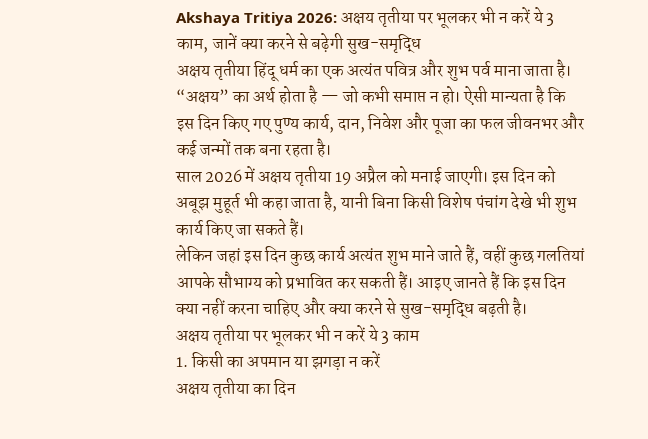Akshaya Tritiya 2026: अक्षय तृतीया पर भूलकर भी न करें ये 3 काम, जानें क्या करने से बढ़ेगी सुख-समृद्धि
अक्षय तृतीया हिंदू धर्म का एक अत्यंत पवित्र और शुभ पर्व माना जाता है। “अक्षय” का अर्थ होता है — जो कभी समाप्त न हो। ऐसी मान्यता है कि इस दिन किए गए पुण्य कार्य, दान, निवेश और पूजा का फल जीवनभर और कई जन्मों तक बना रहता है।
साल 2026 में अक्षय तृतीया 19 अप्रैल को मनाई जाएगी। इस दिन को अबूझ मुहूर्त भी कहा जाता है, यानी बिना किसी विशेष पंचांग देखे भी शुभ कार्य किए जा सकते हैं।
लेकिन जहां इस दिन कुछ कार्य अत्यंत शुभ माने जाते हैं, वहीं कुछ गलतियां आपके सौभाग्य को प्रभावित कर सकती हैं। आइए जानते हैं कि इस दिन क्या नहीं करना चाहिए और क्या करने से सुख-समृद्धि बढ़ती है।
अक्षय तृतीया पर भूलकर भी न करें ये 3 काम
1. किसी का अपमान या झगड़ा न करें
अक्षय तृतीया का दिन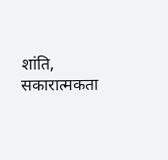शांति, सकारात्मकता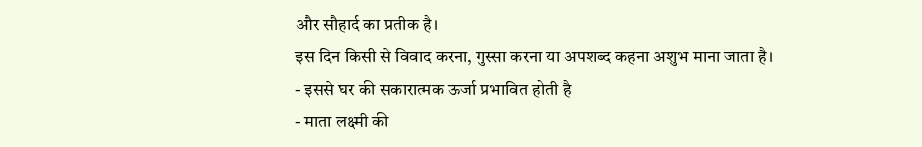और सौहार्द का प्रतीक है।
इस दिन किसी से विवाद करना, गुस्सा करना या अपशब्द कहना अशुभ माना जाता है।
- इससे घर की सकारात्मक ऊर्जा प्रभावित होती है
- माता लक्ष्मी की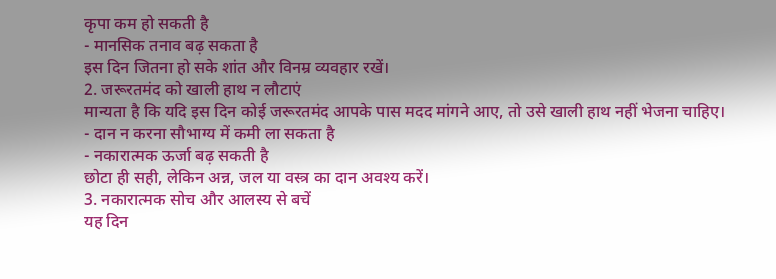कृपा कम हो सकती है
- मानसिक तनाव बढ़ सकता है
इस दिन जितना हो सके शांत और विनम्र व्यवहार रखें।
2. जरूरतमंद को खाली हाथ न लौटाएं
मान्यता है कि यदि इस दिन कोई जरूरतमंद आपके पास मदद मांगने आए, तो उसे खाली हाथ नहीं भेजना चाहिए।
- दान न करना सौभाग्य में कमी ला सकता है
- नकारात्मक ऊर्जा बढ़ सकती है
छोटा ही सही, लेकिन अन्न, जल या वस्त्र का दान अवश्य करें।
3. नकारात्मक सोच और आलस्य से बचें
यह दिन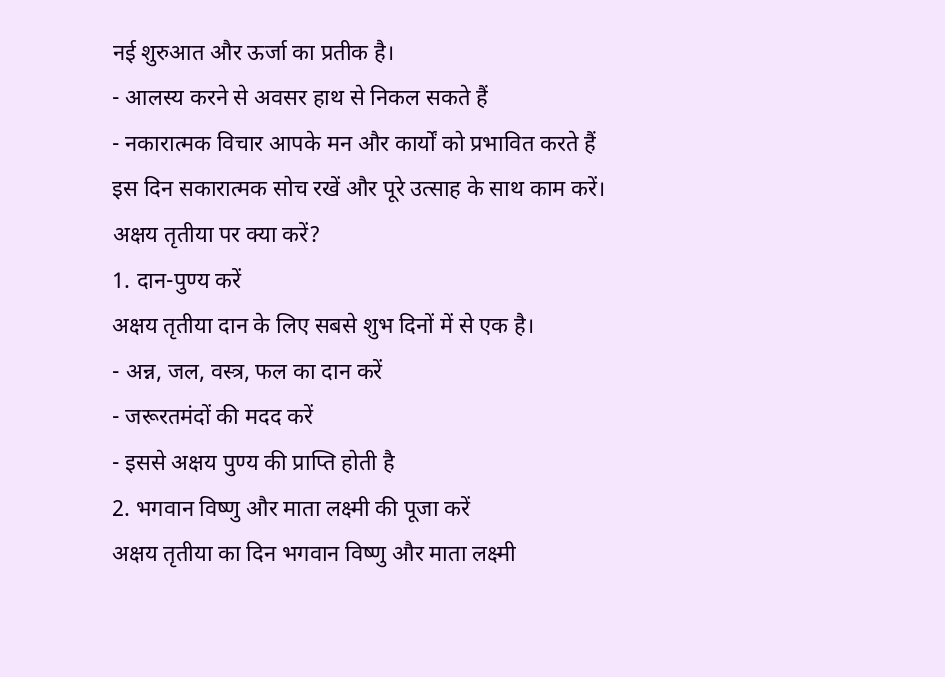नई शुरुआत और ऊर्जा का प्रतीक है।
- आलस्य करने से अवसर हाथ से निकल सकते हैं
- नकारात्मक विचार आपके मन और कार्यों को प्रभावित करते हैं
इस दिन सकारात्मक सोच रखें और पूरे उत्साह के साथ काम करें।
अक्षय तृतीया पर क्या करें?
1. दान-पुण्य करें
अक्षय तृतीया दान के लिए सबसे शुभ दिनों में से एक है।
- अन्न, जल, वस्त्र, फल का दान करें
- जरूरतमंदों की मदद करें
- इससे अक्षय पुण्य की प्राप्ति होती है
2. भगवान विष्णु और माता लक्ष्मी की पूजा करें
अक्षय तृतीया का दिन भगवान विष्णु और माता लक्ष्मी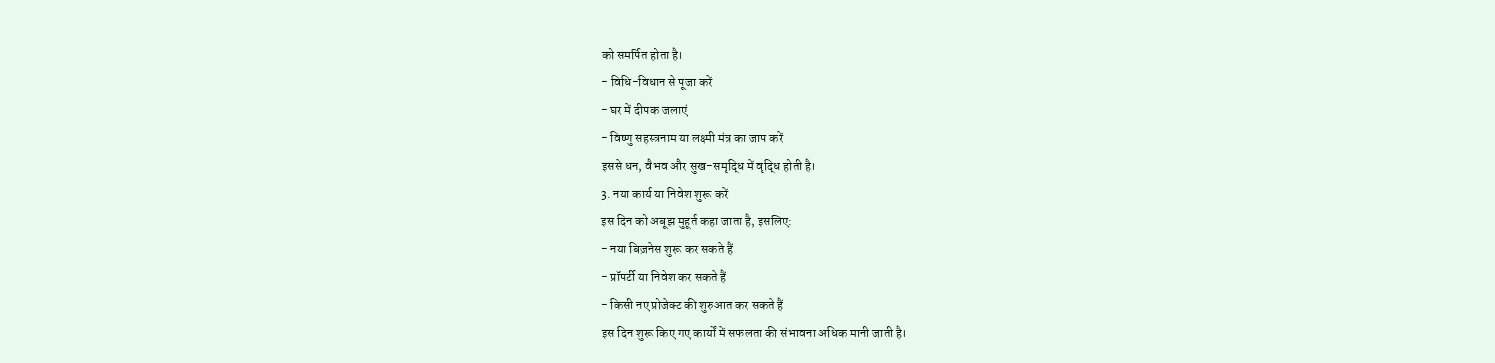को समर्पित होता है।
- विधि-विधान से पूजा करें
- घर में दीपक जलाएं
- विष्णु सहस्त्रनाम या लक्ष्मी मंत्र का जाप करें
इससे धन, वैभव और सुख-समृद्धि में वृद्धि होती है।
3. नया कार्य या निवेश शुरू करें
इस दिन को अबूझ मुहूर्त कहा जाता है, इसलिए:
- नया बिज़नेस शुरू कर सकते हैं
- प्रॉपर्टी या निवेश कर सकते हैं
- किसी नए प्रोजेक्ट की शुरुआत कर सकते हैं
इस दिन शुरू किए गए कार्यों में सफलता की संभावना अधिक मानी जाती है।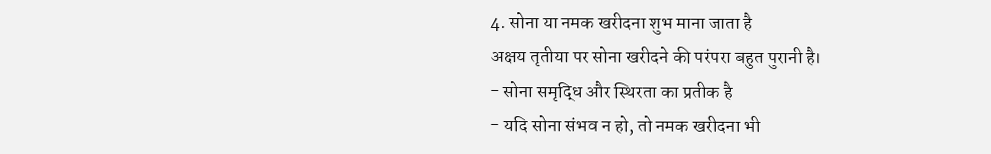4. सोना या नमक खरीदना शुभ माना जाता है
अक्षय तृतीया पर सोना खरीदने की परंपरा बहुत पुरानी है।
- सोना समृद्धि और स्थिरता का प्रतीक है
- यदि सोना संभव न हो, तो नमक खरीदना भी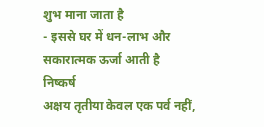शुभ माना जाता है
- इससे घर में धन-लाभ और सकारात्मक ऊर्जा आती है
निष्कर्ष
अक्षय तृतीया केवल एक पर्व नहीं,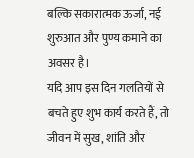बल्कि सकारात्मक ऊर्जा, नई शुरुआत और पुण्य कमाने का अवसर है।
यदि आप इस दिन गलतियों से बचते हुए शुभ कार्य करते हैं, तो जीवन में सुख, शांति और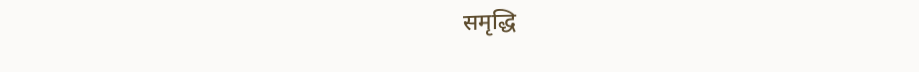समृद्धि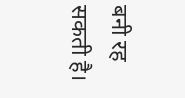बनी रह सकती है।